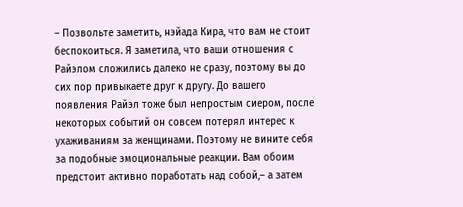– Позвольте заметить, нэйада Кира, что вам не стоит беспокоиться. Я заметила, что ваши отношения с Райэлом сложились далеко не сразу, поэтому вы до сих пор привыкаете друг к другу. До вашего появления Райэл тоже был непростым сиером, после некоторых событий он совсем потерял интерес к ухаживаниям за женщинами. Поэтому не вините себя за подобные эмоциональные реакции. Вам обоим предстоит активно поработать над собой,– а затем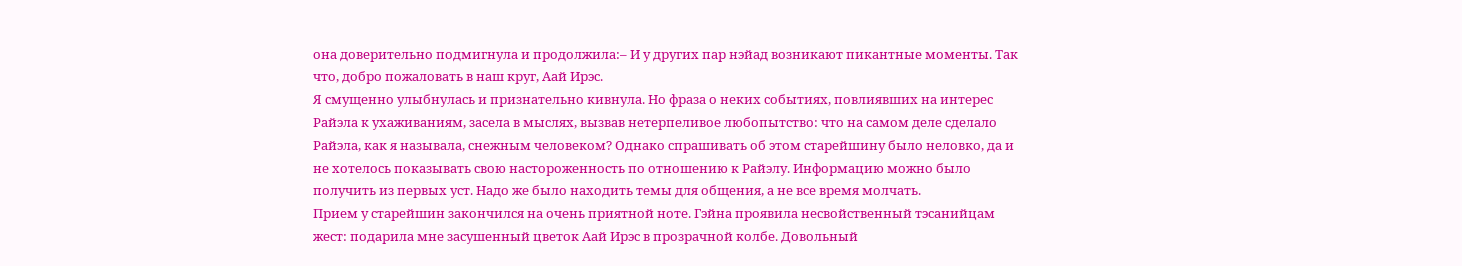она доверительно подмигнула и продолжила:– И у других пар нэйад возникают пикантные моменты. Так что, добро пожаловать в наш круг, Аай Ирэс.
Я смущенно улыбнулась и признательно кивнула. Но фраза о неких событиях, повлиявших на интерес Райэла к ухаживаниям, засела в мыслях, вызвав нетерпеливое любопытство: что на самом деле сделало Райэла, как я называла, снежным человеком? Однако спрашивать об этом старейшину было неловко, да и не хотелось показывать свою настороженность по отношению к Райэлу. Информацию можно было получить из первых уст. Надо же было находить темы для общения, а не все время молчать.
Прием у старейшин закончился на очень приятной ноте. Гэйна проявила несвойственный тэсанийцам жест: подарила мне засушенный цветок Аай Ирэс в прозрачной колбе. Довольный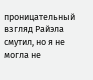проницательный взгляд Райэла смутил, но я не могла не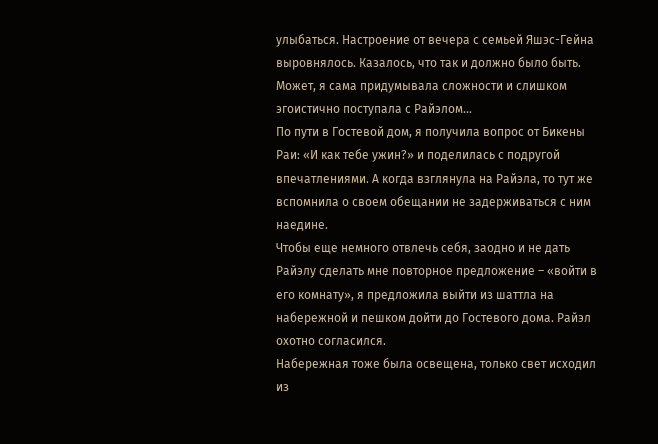улыбаться. Настроение от вечера с семьей Яшэс-Гейна выровнялось. Казалось, что так и должно было быть. Может, я сама придумывала сложности и слишком эгоистично поступала с Райэлом…
По пути в Гостевой дом, я получила вопрос от Бикены Раи: «И как тебе ужин?» и поделилась с подругой впечатлениями. А когда взглянула на Райэла, то тут же вспомнила о своем обещании не задерживаться с ним наедине.
Чтобы еще немного отвлечь себя, заодно и не дать Райэлу сделать мне повторное предложение – «войти в его комнату», я предложила выйти из шаттла на набережной и пешком дойти до Гостевого дома. Райэл охотно согласился.
Набережная тоже была освещена, только свет исходил из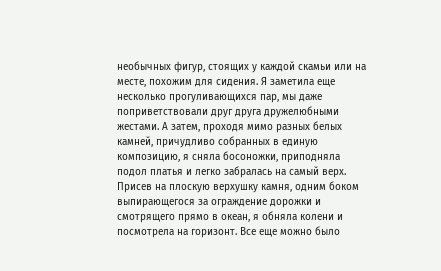необычных фигур, стоящих у каждой скамьи или на месте, похожим для сидения. Я заметила еще несколько прогуливающихся пар, мы даже поприветствовали друг друга дружелюбными жестами. А затем, проходя мимо разных белых камней, причудливо собранных в единую композицию, я сняла босоножки, приподняла подол платья и легко забралась на самый верх. Присев на плоскую верхушку камня, одним боком выпирающегося за ограждение дорожки и смотрящего прямо в океан, я обняла колени и посмотрела на горизонт. Все еще можно было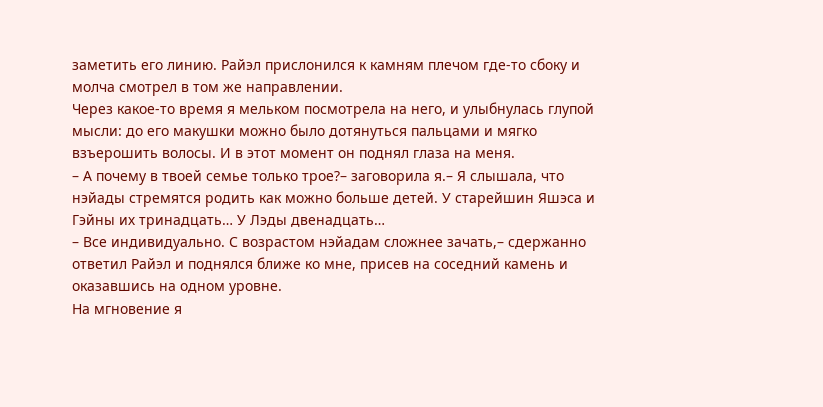заметить его линию. Райэл прислонился к камням плечом где-то сбоку и молча смотрел в том же направлении.
Через какое-то время я мельком посмотрела на него, и улыбнулась глупой мысли: до его макушки можно было дотянуться пальцами и мягко взъерошить волосы. И в этот момент он поднял глаза на меня.
– А почему в твоей семье только трое?– заговорила я.– Я слышала, что нэйады стремятся родить как можно больше детей. У старейшин Яшэса и Гэйны их тринадцать… У Лэды двенадцать…
– Все индивидуально. С возрастом нэйадам сложнее зачать,– сдержанно ответил Райэл и поднялся ближе ко мне, присев на соседний камень и оказавшись на одном уровне.
На мгновение я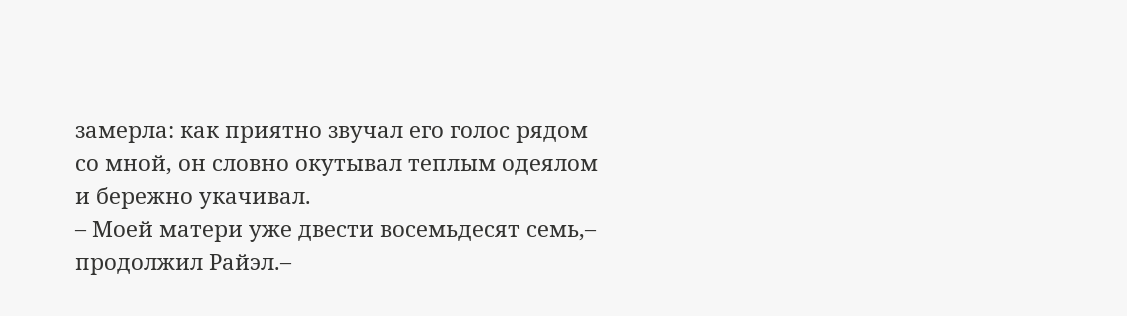замерла: как приятно звучал его голос рядом со мной, он словно окутывал теплым одеялом и бережно укачивал.
– Моей матери уже двести восемьдесят семь,– продолжил Райэл.–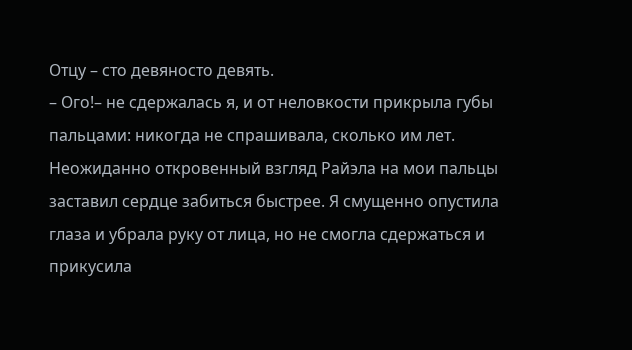Отцу – сто девяносто девять.
– Ого!– не сдержалась я, и от неловкости прикрыла губы пальцами: никогда не спрашивала, сколько им лет.
Неожиданно откровенный взгляд Райэла на мои пальцы заставил сердце забиться быстрее. Я смущенно опустила глаза и убрала руку от лица, но не смогла сдержаться и прикусила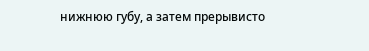нижнюю губу, а затем прерывисто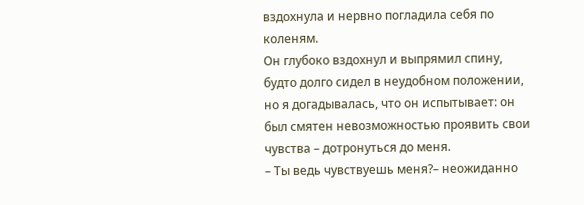вздохнула и нервно погладила себя по коленям.
Он глубоко вздохнул и выпрямил спину, будто долго сидел в неудобном положении, но я догадывалась, что он испытывает: он был смятен невозможностью проявить свои чувства – дотронуться до меня.
– Ты ведь чувствуешь меня?– неожиданно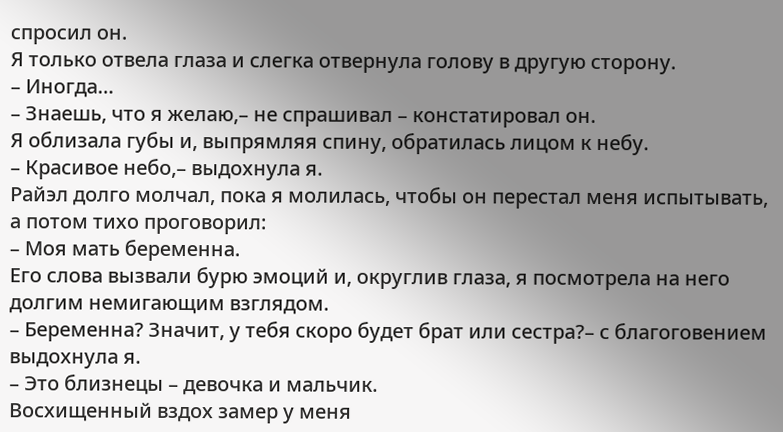спросил он.
Я только отвела глаза и слегка отвернула голову в другую сторону.
– Иногда…
– Знаешь, что я желаю,– не спрашивал – констатировал он.
Я облизала губы и, выпрямляя спину, обратилась лицом к небу.
– Красивое небо,– выдохнула я.
Райэл долго молчал, пока я молилась, чтобы он перестал меня испытывать, а потом тихо проговорил:
– Моя мать беременна.
Его слова вызвали бурю эмоций и, округлив глаза, я посмотрела на него долгим немигающим взглядом.
– Беременна? Значит, у тебя скоро будет брат или сестра?– с благоговением выдохнула я.
– Это близнецы – девочка и мальчик.
Восхищенный вздох замер у меня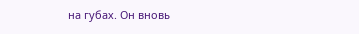на губах. Он вновь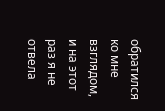обратился ко мне взглядом, и на этот раз я не отвела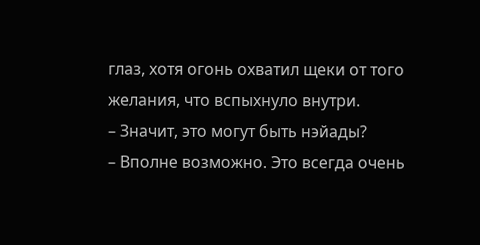глаз, хотя огонь охватил щеки от того желания, что вспыхнуло внутри.
– Значит, это могут быть нэйады?
– Вполне возможно. Это всегда очень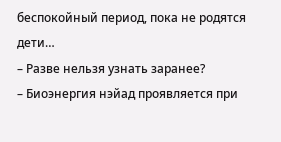беспокойный период, пока не родятся дети…
– Разве нельзя узнать заранее?
– Биоэнергия нэйад проявляется при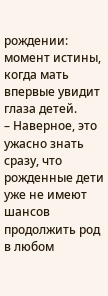рождении: момент истины, когда мать впервые увидит глаза детей.
– Наверное, это ужасно знать сразу, что рожденные дети уже не имеют шансов продолжить род в любом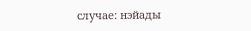случае: нэйады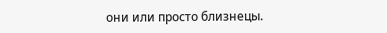они или просто близнецы.